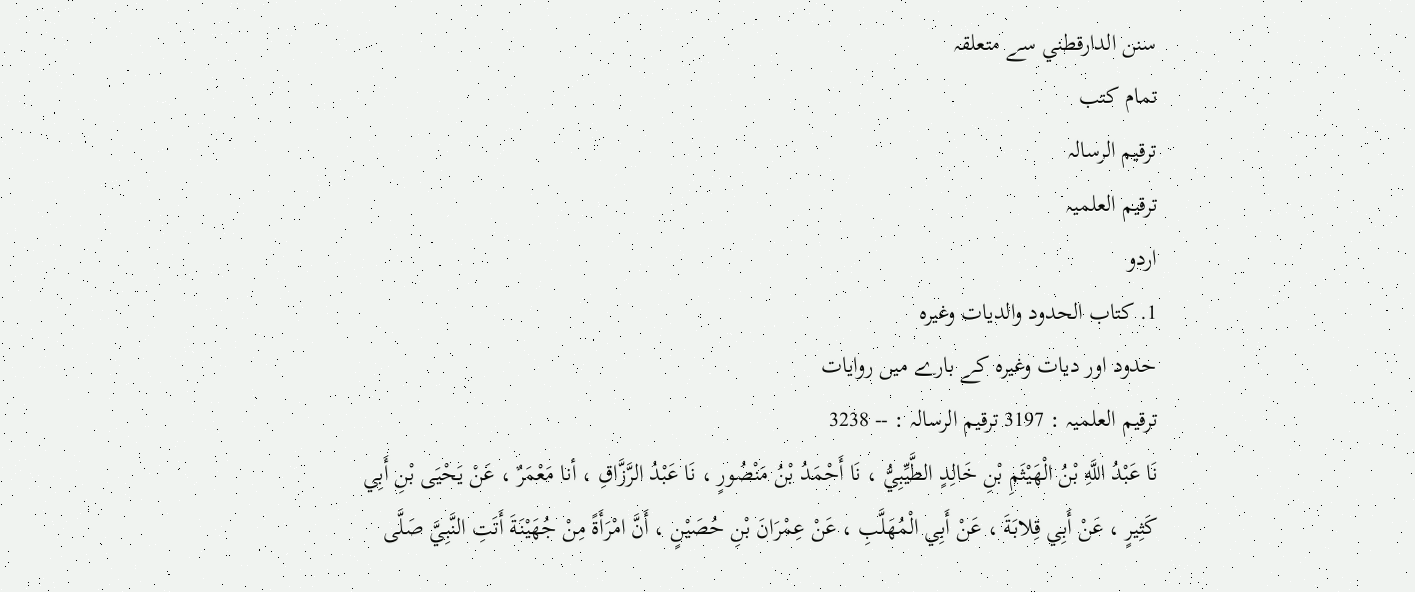سنن الدارقطني سے متعلقہ
تمام کتب
ترقیم الرسالہ
ترقیم العلمیہ
اردو
1. كتاب الحدود والديات وغيره
حدود اور دیات وغیرہ کے بارے میں روایات
ترقیم العلمیہ : 3197 ترقیم الرسالہ : -- 3238
نَا عَبْدُ اللَّهِ بْنُ الْهَيْثَمِ بْنِ خَالِدٍ الطَّيِّبِيُّ ، نَا أَحْمَدُ بْنُ مَنْصُورٍ ، نَا عَبْدُ الرَّزَّاقِ ، أنا مَعْمَرٌ ، عَنْ يَحْيَى بْنِ أَبِي كَثِيرٍ ، عَنْ أَبِي قِلابَةَ ، عَنْ أَبِي الْمُهَلَّبِ ، عَنْ عِمْرَانَ بْنِ حُصَيْنٍ ، أَنَّ امْرَأَةً مِنْ جُهَيْنَةَ أَتَتِ النَّبِيَّ صَلَّى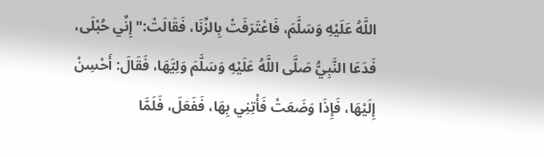اللَّهُ عَلَيْهِ وَسَلَّمَ، فَاعْتَرَفَتْ بِالزِّنَا، فَقَالَتْ:" إِنِّي حُبْلَى، فَدَعَا النَّبِيُّ صَلَّى اللَّهُ عَلَيْهِ وَسَلَّمَ وَلِيَّهَا، فَقَالَ: أَحْسِنْ إِلَيْهَا، فَإِذَا وَضَعَتْ فَأْتِنِي بِهَا، فَفَعَلَ، فَلَمَّا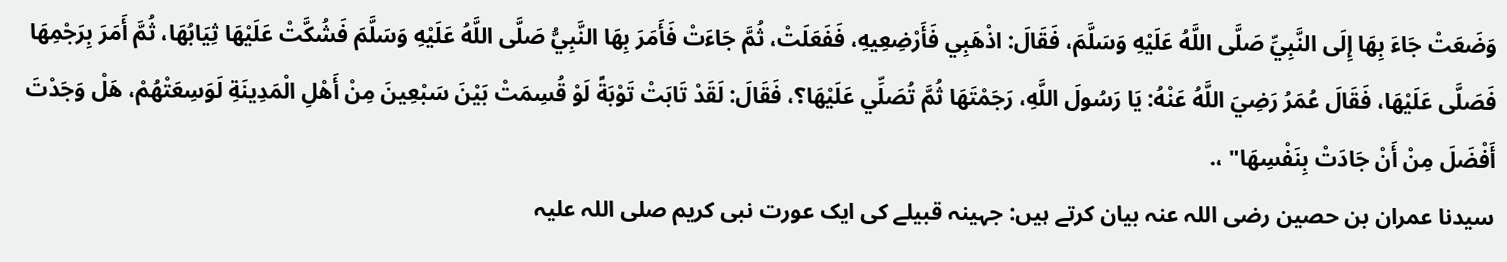وَضَعَتْ جَاءَ بِهَا إِلَى النَّبِيِّ صَلَّى اللَّهُ عَلَيْهِ وَسَلَّمَ، فَقَالَ: اذْهَبِي فَأَرْضِعِيهِ، فَفَعَلَتْ، ثُمَّ جَاءَتْ فَأَمَرَ بِهَا النَّبِيُّ صَلَّى اللَّهُ عَلَيْهِ وَسَلَّمَ فَشُكَّتْ عَلَيْهَا ثِيَابُهَا، ثُمَّ أَمَرَ بِرَجْمِهَا فَصَلَّى عَلَيْهَا، فَقَالَ عُمَرُ رَضِيَ اللَّهُ عَنْهُ: يَا رَسُولَ اللَّهِ، رَجَمْتَهَا ثُمَّ تُصَلِّي عَلَيْهَا؟، فَقَالَ: لَقَدْ تَابَتْ تَوْبَةً لَوْ قُسِمَتْ بَيْنَ سَبْعِينَ مِنْ أَهْلِ الْمَدِينَةِ لَوَسِعَتْهُمْ، هَلْ وَجَدْتَ أَفْضَلَ مِنْ أَنْ جَادَتْ بِنَفْسِهَا" ،.
سیدنا عمران بن حصین رضی اللہ عنہ بیان کرتے ہیں: جہینہ قبیلے کی ایک عورت نبی کریم صلی اللہ علیہ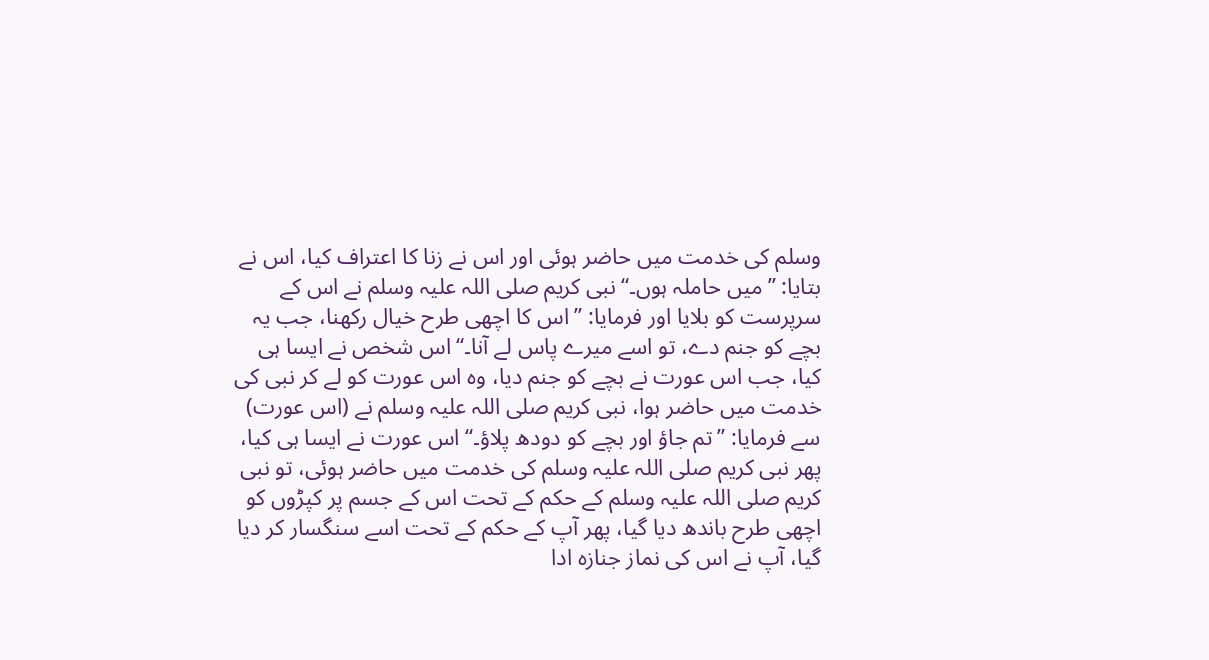وسلم کی خدمت میں حاضر ہوئی اور اس نے زنا کا اعتراف کیا، اس نے بتایا: ”میں حاملہ ہوں۔“ نبی کریم صلی اللہ علیہ وسلم نے اس کے سرپرست کو بلایا اور فرمایا: ”اس کا اچھی طرح خیال رکھنا، جب یہ بچے کو جنم دے، تو اسے میرے پاس لے آنا۔“ اس شخص نے ایسا ہی کیا، جب اس عورت نے بچے کو جنم دیا، وہ اس عورت کو لے کر نبی کی خدمت میں حاضر ہوا، نبی کریم صلی اللہ علیہ وسلم نے (اس عورت) سے فرمایا: ”تم جاؤ اور بچے کو دودھ پلاؤ۔“ اس عورت نے ایسا ہی کیا، پھر نبی کریم صلی اللہ علیہ وسلم کی خدمت میں حاضر ہوئی، تو نبی کریم صلی اللہ علیہ وسلم کے حکم کے تحت اس کے جسم پر کپڑوں کو اچھی طرح باندھ دیا گیا، پھر آپ کے حکم کے تحت اسے سنگسار کر دیا گیا، آپ نے اس کی نماز جنازہ ادا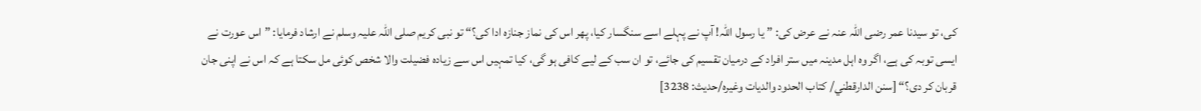کی، تو سیدنا عمر رضی اللہ عنہ نے عرض کی: ”یا رسول اللہ! آپ نے پہلے اسے سنگسار کیا، پھر اس کی نماز جنازہ ادا کی؟“ تو نبی کریم صلی اللہ علیہ وسلم نے ارشاد فرمایا: ”اس عورت نے ایسی توبہ کی ہے، اگر وہ اہل مدینہ میں ستر افراد کے درمیان تقسیم کی جائے، تو ان سب کے لیے کافی ہو گی، کیا تمہیں اس سے زیادہ فضیلت والا شخص کوئی مل سکتا ہے کہ اس نے اپنی جان قربان کر دی؟“ [سنن الدارقطني/ كتاب الحدود والديات وغيره/حدیث: 3238]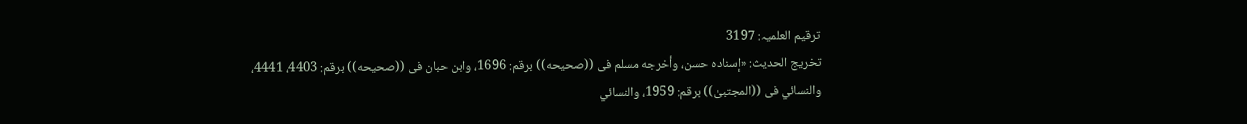ترقیم العلمیہ: 3197
تخریج الحدیث: «إسناده حسن، وأخرجه مسلم فى ((صحيحه)) برقم: 1696، وابن حبان فى ((صحيحه)) برقم: 4403، 4441، والنسائي فى ((المجتبیٰ)) برقم: 1959، والنسائي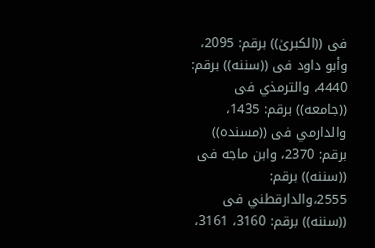فى ((الكبریٰ)) برقم: 2095، وأبو داود فى ((سننه)) برقم: 4440، والترمذي فى ((جامعه)) برقم: 1435، والدارمي فى ((مسنده)) برقم: 2370، وابن ماجه فى ((سننه)) برقم: 2555،والدارقطني فى ((سننه)) برقم: 3160، 3161،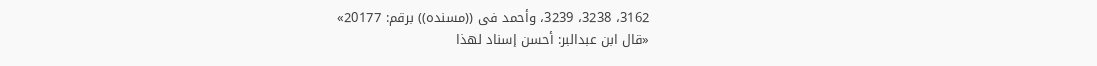3162، 3238، 3239، وأحمد فى ((مسنده)) برقم: 20177»
«قال ابن عبدالبر: أحسن إسناد لهذا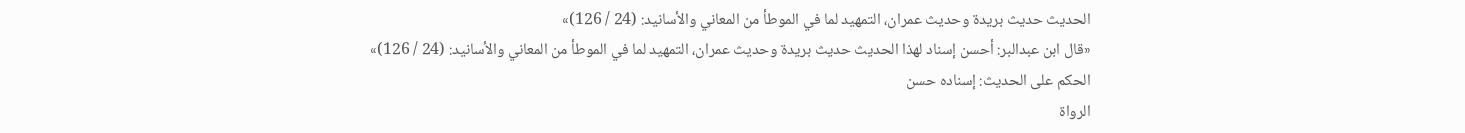الحديث حديث بريدة وحديث عمران، التمهيد لما في الموطأ من المعاني والأسانيد: (24 / 126)»
«قال ابن عبدالبر: أحسن إسناد لهذا الحديث حديث بريدة وحديث عمران، التمهيد لما في الموطأ من المعاني والأسانيد: (24 / 126)»
الحكم على الحديث: إسناده حسن
الرواة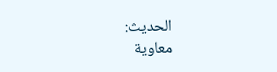الحديث:
معاوية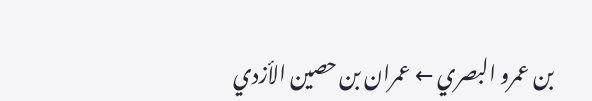بن عمرو البصري ← عمران بن حصين الأزدي